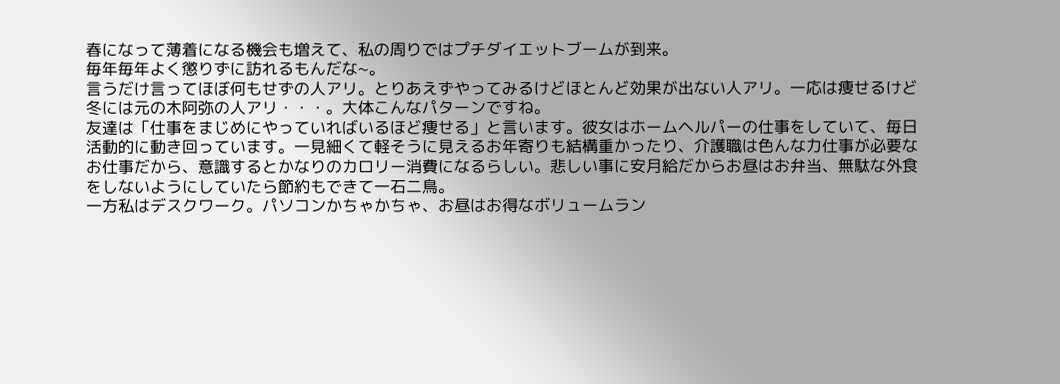春になって薄着になる機会も増えて、私の周りではプチダイエットブームが到来。
毎年毎年よく懲りずに訪れるもんだな~。
言うだけ言ってほぼ何もせずの人アリ。とりあえずやってみるけどほとんど効果が出ない人アリ。一応は痩せるけど冬には元の木阿弥の人アリ・・・。大体こんなパターンですね。
友達は「仕事をまじめにやっていればいるほど痩せる」と言います。彼女はホームヘルパーの仕事をしていて、毎日活動的に動き回っています。一見細くて軽そうに見えるお年寄りも結構重かったり、介護職は色んな力仕事が必要なお仕事だから、意識するとかなりのカロリー消費になるらしい。悲しい事に安月給だからお昼はお弁当、無駄な外食をしないようにしていたら節約もできて一石二鳥。
一方私はデスクワーク。パソコンかちゃかちゃ、お昼はお得なボリュームラン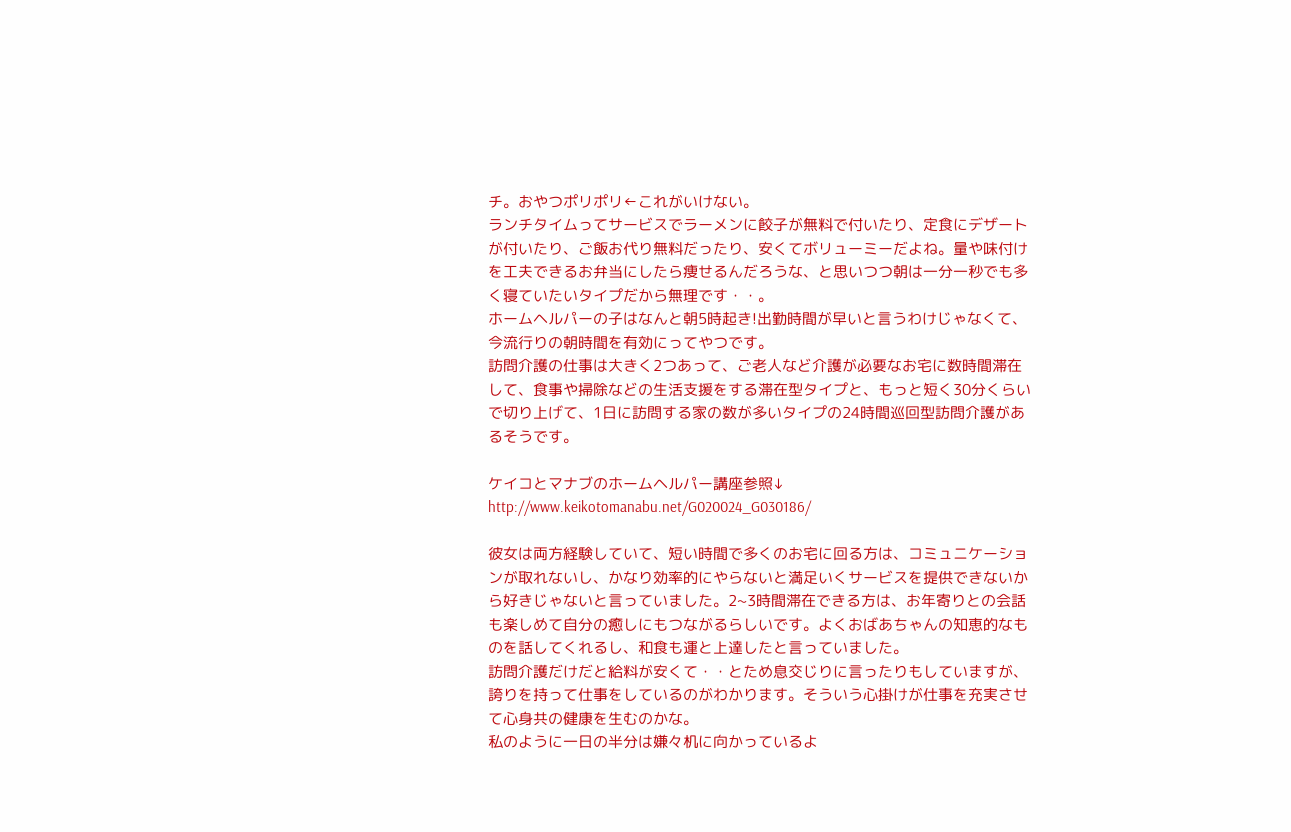チ。おやつポリポリ←これがいけない。
ランチタイムってサービスでラーメンに餃子が無料で付いたり、定食にデザートが付いたり、ご飯お代り無料だったり、安くてボリューミーだよね。量や味付けを工夫できるお弁当にしたら痩せるんだろうな、と思いつつ朝は一分一秒でも多く寝ていたいタイプだから無理です・・。
ホームヘルパーの子はなんと朝5時起き!出勤時間が早いと言うわけじゃなくて、今流行りの朝時間を有効にってやつです。
訪問介護の仕事は大きく2つあって、ご老人など介護が必要なお宅に数時間滞在して、食事や掃除などの生活支援をする滞在型タイプと、もっと短く30分くらいで切り上げて、1日に訪問する家の数が多いタイプの24時間巡回型訪問介護があるそうです。

ケイコとマナブのホームヘルパー講座参照↓
http://www.keikotomanabu.net/G020024_G030186/

彼女は両方経験していて、短い時間で多くのお宅に回る方は、コミュニケーションが取れないし、かなり効率的にやらないと満足いくサービスを提供できないから好きじゃないと言っていました。2~3時間滞在できる方は、お年寄りとの会話も楽しめて自分の癒しにもつながるらしいです。よくおばあちゃんの知恵的なものを話してくれるし、和食も運と上達したと言っていました。
訪問介護だけだと給料が安くて・・とため息交じりに言ったりもしていますが、誇りを持って仕事をしているのがわかります。そういう心掛けが仕事を充実させて心身共の健康を生むのかな。
私のように一日の半分は嫌々机に向かっているよ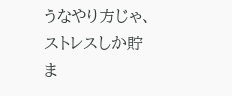うなやり方じゃ、ストレスしか貯ま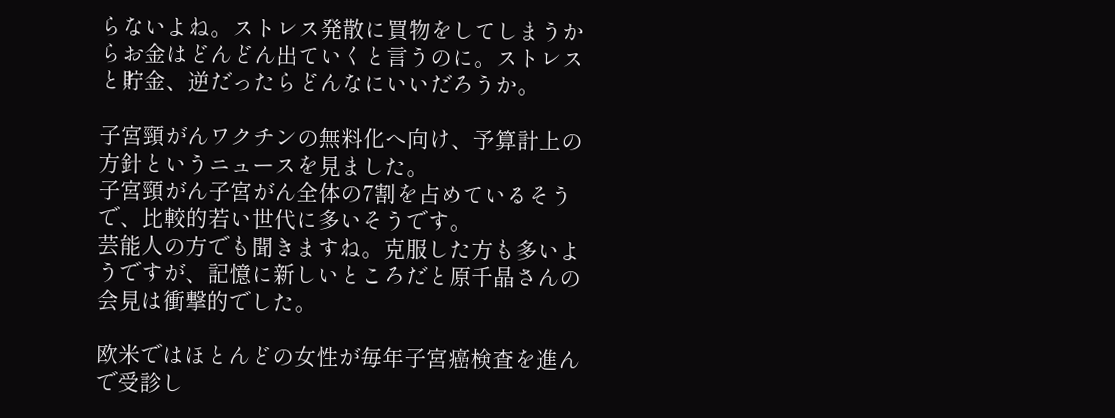らないよね。ストレス発散に買物をしてしまうからお金はどんどん出ていくと言うのに。ストレスと貯金、逆だったらどんなにいいだろうか。

子宮頸がんワクチンの無料化へ向け、予算計上の方針というニュースを見ました。
子宮頸がん子宮がん全体の7割を占めているそうで、比較的若い世代に多いそうです。
芸能人の方でも聞きますね。克服した方も多いようですが、記憶に新しいところだと原千晶さんの会見は衝撃的でした。

欧米ではほとんどの女性が毎年子宮癌検査を進んで受診し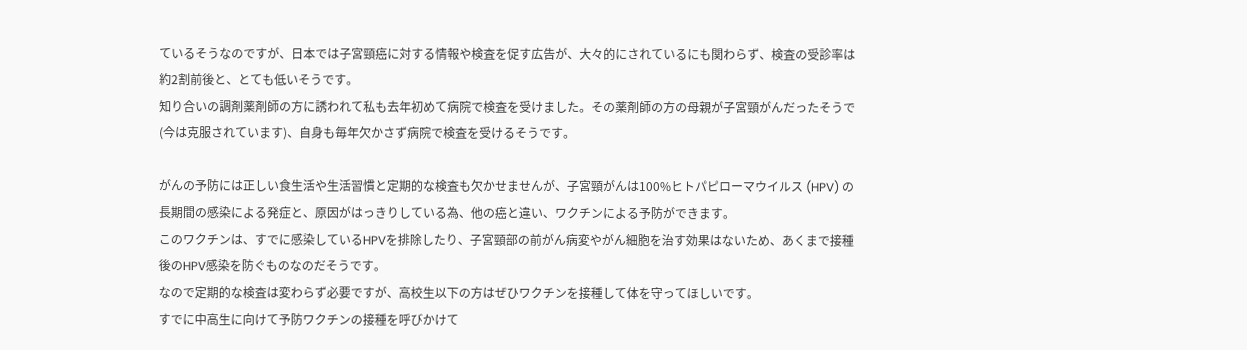ているそうなのですが、日本では子宮頸癌に対する情報や検査を促す広告が、大々的にされているにも関わらず、検査の受診率は約2割前後と、とても低いそうです。
知り合いの調剤薬剤師の方に誘われて私も去年初めて病院で検査を受けました。その薬剤師の方の母親が子宮頸がんだったそうで(今は克服されています)、自身も毎年欠かさず病院で検査を受けるそうです。

がんの予防には正しい食生活や生活習慣と定期的な検査も欠かせませんが、子宮頸がんは100%ヒトパピローマウイルス (HPV) の長期間の感染による発症と、原因がはっきりしている為、他の癌と違い、ワクチンによる予防ができます。
このワクチンは、すでに感染しているHPVを排除したり、子宮頸部の前がん病変やがん細胞を治す効果はないため、あくまで接種後のHPV感染を防ぐものなのだそうです。
なので定期的な検査は変わらず必要ですが、高校生以下の方はぜひワクチンを接種して体を守ってほしいです。
すでに中高生に向けて予防ワクチンの接種を呼びかけて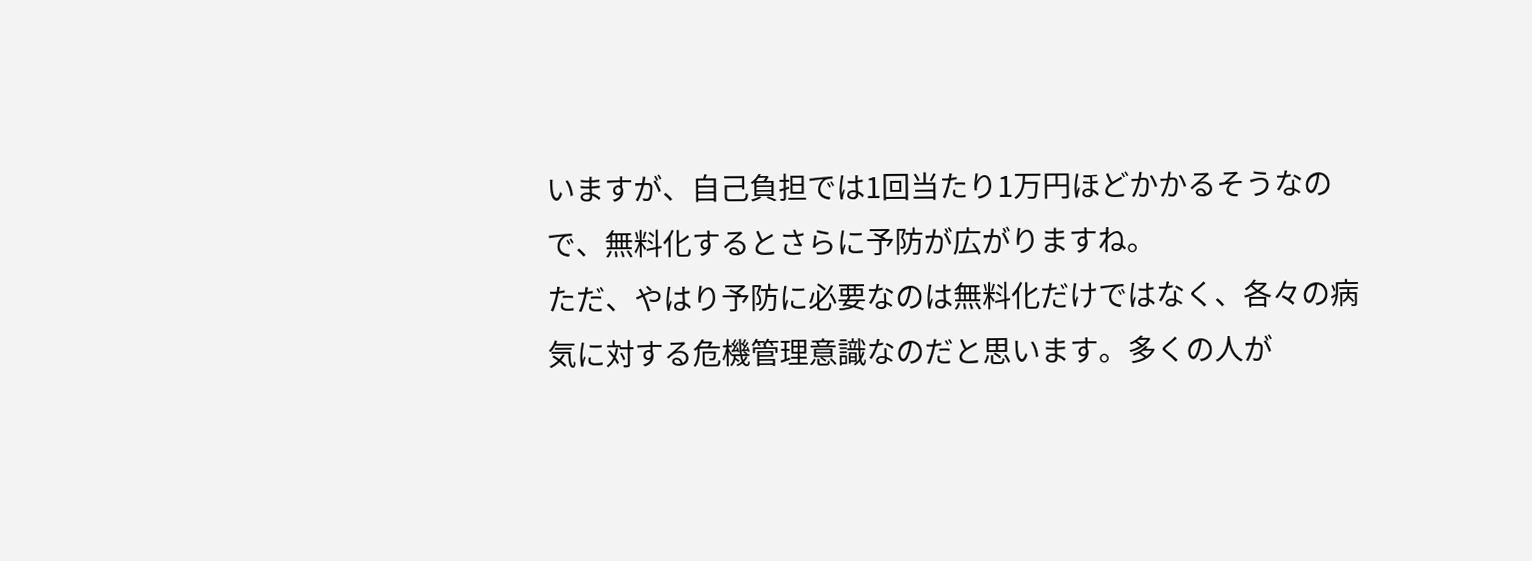いますが、自己負担では1回当たり1万円ほどかかるそうなので、無料化するとさらに予防が広がりますね。
ただ、やはり予防に必要なのは無料化だけではなく、各々の病気に対する危機管理意識なのだと思います。多くの人が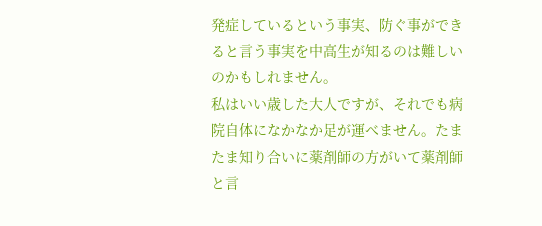発症しているという事実、防ぐ事ができると言う事実を中高生が知るのは難しいのかもしれません。
私はいい歳した大人ですが、それでも病院自体になかなか足が運べません。たまたま知り合いに薬剤師の方がいて薬剤師と言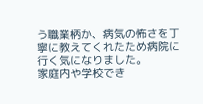う職業柄か、病気の怖さを丁寧に教えてくれたため病院に行く気になりました。
家庭内や学校でき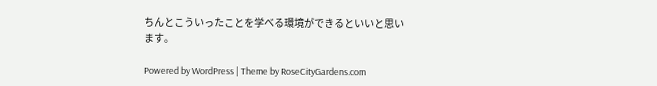ちんとこういったことを学べる環境ができるといいと思います。

Powered by WordPress | Theme by RoseCityGardens.com